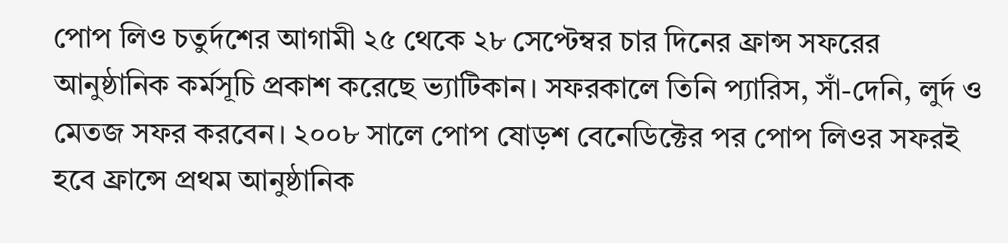পোপ লিও চতুর্দশের আগামী ২৫ থেকে ২৮ সেপ্টেম্বর চার দিনের ফ্রান্স সফরের আনুষ্ঠানিক কর্মসূচি প্রকাশ করেছে ভ্যাটিকান। সফরকালে তিনি প্যারিস, সাঁ-দেনি, লুর্দ ও মেতজ সফর করবেন। ২০০৮ সালে পোপ ষোড়শ বেনেডিক্টের পর পোপ লিওর সফরই হবে ফ্রান্সে প্রথম আনুষ্ঠানিক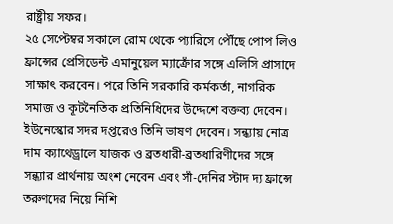রাষ্ট্রীয় সফর।
২৫ সেপ্টেম্বর সকালে রোম থেকে প্যারিসে পৌঁছে পোপ লিও ফ্রান্সের প্রেসিডেন্ট এমানুয়েল ম্যাক্রোঁর সঙ্গে এলিসি প্রাসাদে সাক্ষাৎ করবেন। পরে তিনি সরকারি কর্মকর্তা, নাগরিক সমাজ ও কূটনৈতিক প্রতিনিধিদের উদ্দেশে বক্তব্য দেবেন। ইউনেস্কোর সদর দপ্তরেও তিনি ভাষণ দেবেন। সন্ধ্যায় নোত্র দাম ক্যাথেড্রালে যাজক ও ব্রতধারী-ব্রতধারিণীদের সঙ্গে সন্ধ্যার প্রার্থনায় অংশ নেবেন এবং সাঁ-দেনির স্টাদ দ্য ফ্রান্সে তরুণদের নিয়ে নিশি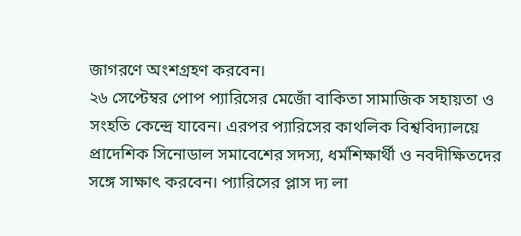জাগরণে অংশগ্রহণ করবেন।
২৬ সেপ্টেম্বর পোপ প্যারিসের মেজোঁ বাকিতা সামাজিক সহায়তা ও সংহতি কেন্দ্রে যাবেন। এরপর প্যারিসের কাথলিক বিশ্ববিদ্যালয়ে প্রাদেশিক সিনোডাল সমাবেশের সদস্য, ধর্মশিক্ষার্থী ও নবদীক্ষিতদের সঙ্গে সাক্ষাৎ করবেন। প্যারিসের প্লাস দ্য লা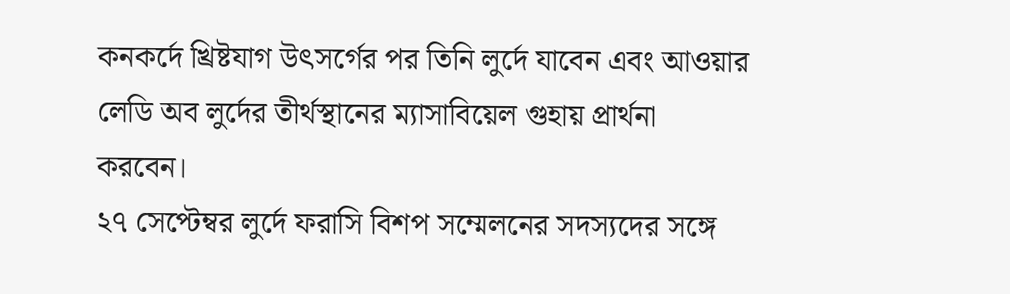কনকর্দে খ্রিষ্টযাগ উৎসর্গের পর তিনি লুর্দে যাবেন এবং আওয়ার লেডি অব লুর্দের তীর্থস্থানের ম্যাসাবিয়েল গুহায় প্রার্থনা করবেন।
২৭ সেপ্টেম্বর লুর্দে ফরাসি বিশপ সম্মেলনের সদস্যদের সঙ্গে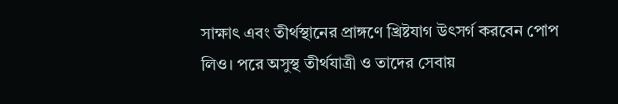সাক্ষাৎ এবং তীর্থস্থানের প্রাঙ্গণে খ্রিষ্টযাগ উৎসর্গ করবেন পোপ লিও। পরে অসুস্থ তীর্থযাত্রী ও তাদের সেবায়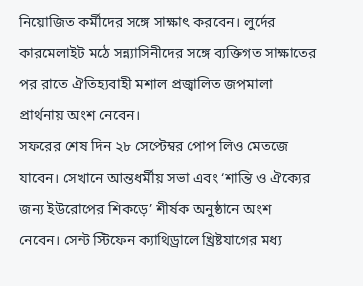নিয়োজিত কর্মীদের সঙ্গে সাক্ষাৎ করবেন। লুর্দের কারমেলাইট মঠে সন্ন্যাসিনীদের সঙ্গে ব্যক্তিগত সাক্ষাতের পর রাতে ঐতিহ্যবাহী মশাল প্রজ্বালিত জপমালা প্রার্থনায় অংশ নেবেন।
সফরের শেষ দিন ২৮ সেপ্টেম্বর পোপ লিও মেতজে যাবেন। সেখানে আন্তধর্মীয় সভা এবং ‘শান্তি ও ঐক্যের জন্য ইউরোপের শিকড়ে’ শীর্ষক অনুষ্ঠানে অংশ নেবেন। সেন্ট স্টিফেন ক্যাথিড্রালে খ্রিষ্টযাগের মধ্য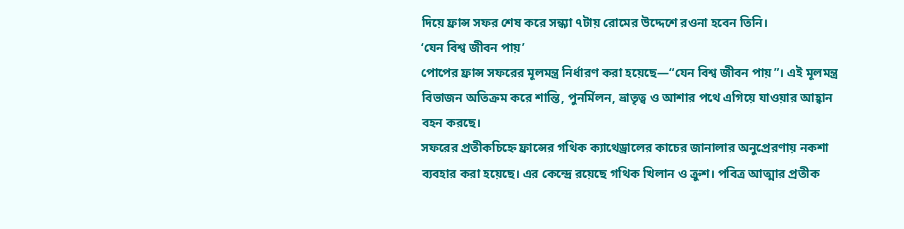দিয়ে ফ্রান্স সফর শেষ করে সন্ধ্যা ৭টায় রোমের উদ্দেশে রওনা হবেন তিনি।
‘যেন বিশ্ব জীবন পায়’
পোপের ফ্রান্স সফরের মূলমন্ত্র নির্ধারণ করা হয়েছে—“যেন বিশ্ব জীবন পায়”। এই মূলমন্ত্র বিভাজন অতিক্রম করে শান্তি, পুনর্মিলন, ভ্রাতৃত্ব ও আশার পথে এগিয়ে যাওয়ার আহ্বান বহন করছে।
সফরের প্রতীকচিহ্নে ফ্রান্সের গথিক ক্যাথেড্রালের কাচের জানালার অনুপ্রেরণায় নকশা ব্যবহার করা হয়েছে। এর কেন্দ্রে রয়েছে গথিক খিলান ও ক্রুশ। পবিত্র আত্মার প্রতীক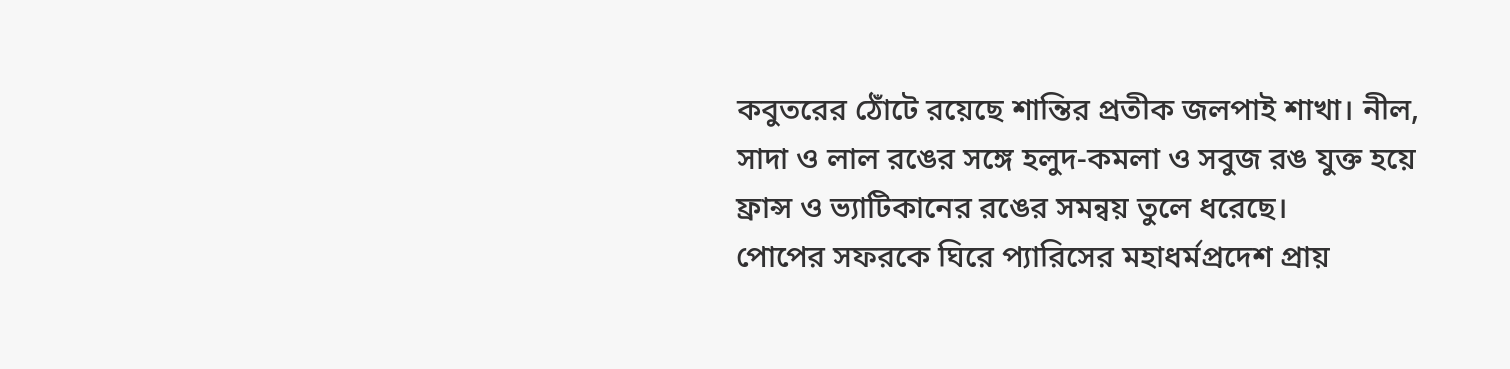কবুতরের ঠোঁটে রয়েছে শান্তির প্রতীক জলপাই শাখা। নীল, সাদা ও লাল রঙের সঙ্গে হলুদ-কমলা ও সবুজ রঙ যুক্ত হয়ে ফ্রান্স ও ভ্যাটিকানের রঙের সমন্বয় তুলে ধরেছে।
পোপের সফরকে ঘিরে প্যারিসের মহাধর্মপ্রদেশ প্রায়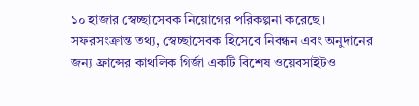১০ হাজার স্বেচ্ছাসেবক নিয়োগের পরিকল্পনা করেছে। সফরসংক্রান্ত তথ্য, স্বেচ্ছাসেবক হিসেবে নিবন্ধন এবং অনুদানের জন্য ফ্রান্সের কাথলিক গির্জা একটি বিশেষ ওয়েবসাইটও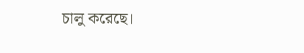চালু করেছে।